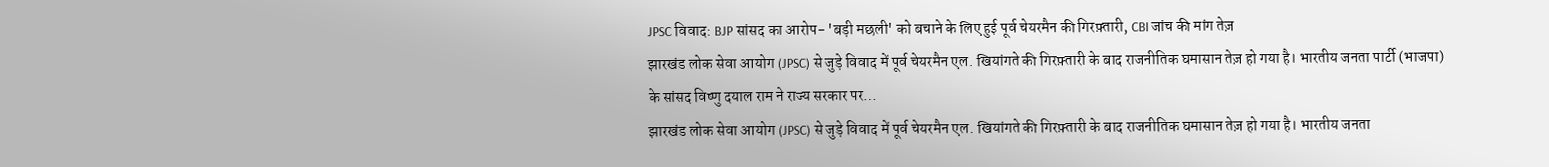JPSC विवाद: BJP सांसद का आरोप- 'बड़ी मछली' को बचाने के लिए हुई पूर्व चेयरमैन की गिरफ़्तारी, CBI जांच की मांग तेज़
झारखंड लोक सेवा आयोग (JPSC) से जुड़े विवाद में पूर्व चेयरमैन एल. खियांगते की गिरफ़्तारी के बाद राजनीतिक घमासान तेज़ हो गया है। भारतीय जनता पार्टी (भाजपा) के सांसद विष्णु दयाल राम ने राज्य सरकार पर…
झारखंड लोक सेवा आयोग (JPSC) से जुड़े विवाद में पूर्व चेयरमैन एल. खियांगते की गिरफ़्तारी के बाद राजनीतिक घमासान तेज़ हो गया है। भारतीय जनता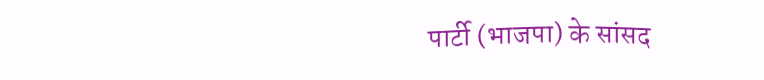पार्टी (भाजपा) के सांसद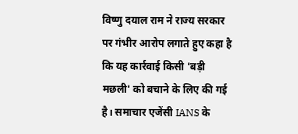विष्णु दयाल राम ने राज्य सरकार पर गंभीर आरोप लगाते हुए कहा है कि यह कार्रवाई किसी 'बड़ी मछली' को बचाने के लिए की गई है। समाचार एजेंसी IANS के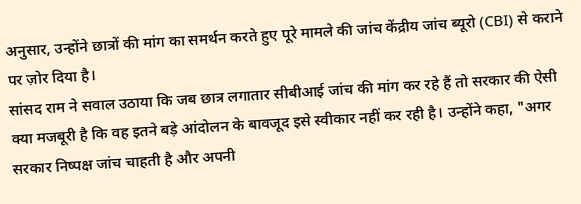अनुसार, उन्होंने छात्रों की मांग का समर्थन करते हुए पूरे मामले की जांच केंद्रीय जांच ब्यूरो (CBI) से कराने पर ज़ोर दिया है।
सांसद राम ने सवाल उठाया कि जब छात्र लगातार सीबीआई जांच की मांग कर रहे हैं तो सरकार की ऐसी क्या मजबूरी है कि वह इतने बड़े आंदोलन के बावजूद इसे स्वीकार नहीं कर रही है। उन्होंने कहा, "अगर सरकार निष्पक्ष जांच चाहती है और अपनी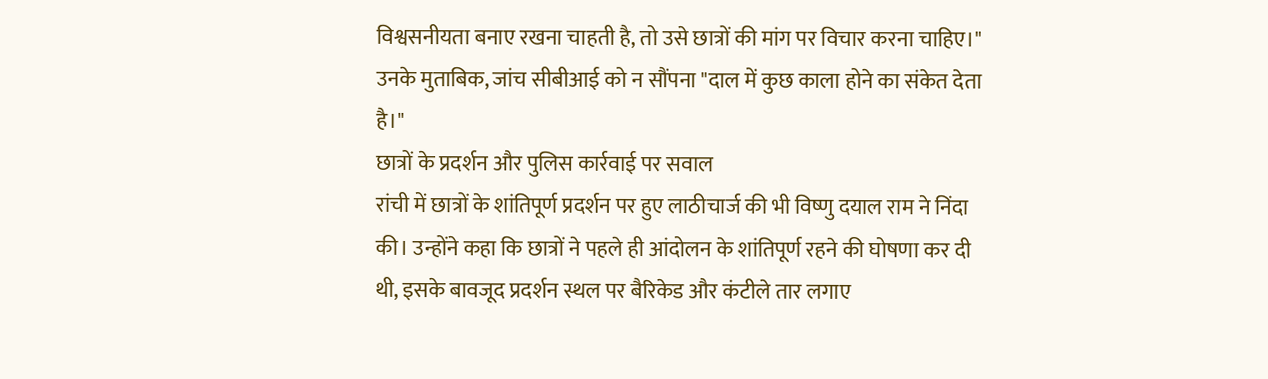विश्वसनीयता बनाए रखना चाहती है, तो उसे छात्रों की मांग पर विचार करना चाहिए।" उनके मुताबिक, जांच सीबीआई को न सौंपना "दाल में कुछ काला होने का संकेत देता है।"
छात्रों के प्रदर्शन और पुलिस कार्रवाई पर सवाल
रांची में छात्रों के शांतिपूर्ण प्रदर्शन पर हुए लाठीचार्ज की भी विष्णु दयाल राम ने निंदा की। उन्होंने कहा कि छात्रों ने पहले ही आंदोलन के शांतिपूर्ण रहने की घोषणा कर दी थी, इसके बावजूद प्रदर्शन स्थल पर बैरिकेड और कंटीले तार लगाए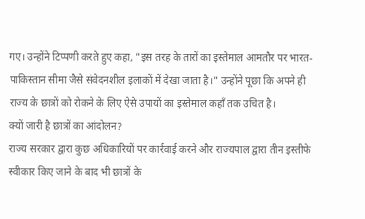गए। उन्होंने टिप्पणी करते हुए कहा, "इस तरह के तारों का इस्तेमाल आमतौर पर भारत-पाकिस्तान सीमा जैसे संवेदनशील इलाकों में देखा जाता है।" उन्होंने पूछा कि अपने ही राज्य के छात्रों को रोकने के लिए ऐसे उपायों का इस्तेमाल कहाँ तक उचित है।
क्यों जारी है छात्रों का आंदोलन?
राज्य सरकार द्वारा कुछ अधिकारियों पर कार्रवाई करने और राज्यपाल द्वारा तीन इस्तीफे स्वीकार किए जाने के बाद भी छात्रों के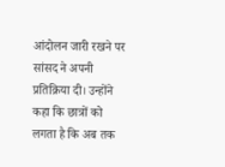आंदोलन जारी रखने पर सांसद ने अपनी प्रतिक्रिया दी। उन्होंने कहा कि छात्रों को लगता है कि अब तक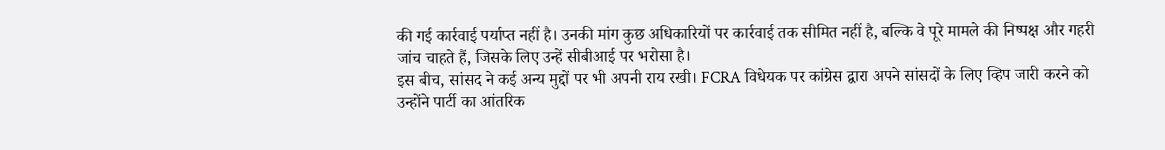की गई कार्रवाई पर्याप्त नहीं है। उनकी मांग कुछ अधिकारियों पर कार्रवाई तक सीमित नहीं है, बल्कि वे पूरे मामले की निष्पक्ष और गहरी जांच चाहते हैं, जिसके लिए उन्हें सीबीआई पर भरोसा है।
इस बीच, सांसद ने कई अन्य मुद्दों पर भी अपनी राय रखी। FCRA विधेयक पर कांग्रेस द्वारा अपने सांसदों के लिए व्हिप जारी करने को उन्होंने पार्टी का आंतरिक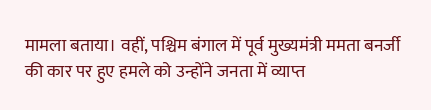मामला बताया। वहीं, पश्चिम बंगाल में पूर्व मुख्यमंत्री ममता बनर्जी की कार पर हुए हमले को उन्होंने जनता में व्याप्त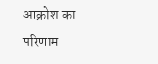आक्रोश का परिणाम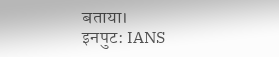बताया।
इनपुट: IANS